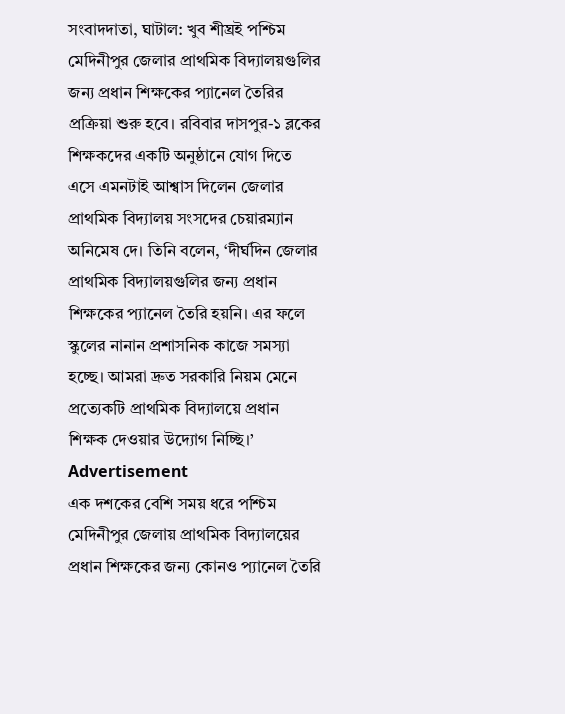সংবাদদাতা, ঘাটাল: খুব শীঘ্রই পশ্চিম মেদিনীপুর জেলার প্রাথমিক বিদ্যালয়গুলির জন্য প্রধান শিক্ষকের প্যানেল তৈরির প্রক্রিয়া শুরু হবে। রবিবার দাসপুর-১ ব্লকের শিক্ষকদের একটি অনুষ্ঠানে যোগ দিতে এসে এমনটাই আশ্বাস দিলেন জেলার প্রাথমিক বিদ্যালয় সংসদের চেয়ারম্যান অনিমেষ দে। তিনি বলেন, ‘দীর্ঘদিন জেলার প্রাথমিক বিদ্যালয়গুলির জন্য প্রধান শিক্ষকের প্যানেল তৈরি হয়নি। এর ফলে স্কুলের নানান প্রশাসনিক কাজে সমস্যা হচ্ছে। আমরা দ্রুত সরকারি নিয়ম মেনে প্রত্যেকটি প্রাথমিক বিদ্যালয়ে প্রধান শিক্ষক দেওয়ার উদ্যোগ নিচ্ছি।’
Advertisement
এক দশকের বেশি সময় ধরে পশ্চিম মেদিনীপুর জেলায় প্রাথমিক বিদ্যালয়ের প্রধান শিক্ষকের জন্য কোনও প্যানেল তৈরি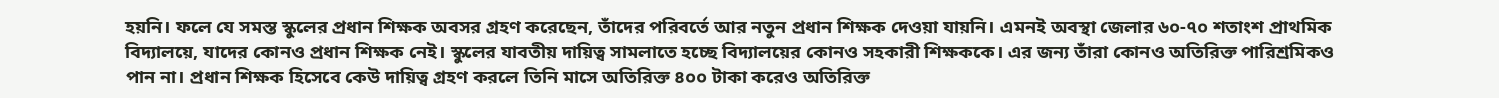হয়নি। ফলে যে সমস্ত স্কুলের প্রধান শিক্ষক অবসর গ্রহণ করেছেন, তাঁদের পরিবর্তে আর নতুন প্রধান শিক্ষক দেওয়া যায়নি। এমনই অবস্থা জেলার ৬০-৭০ শতাংশ প্রাথমিক বিদ্যালয়ে, যাদের কোনও প্রধান শিক্ষক নেই। স্কুলের যাবতীয় দায়িত্ব সামলাতে হচ্ছে বিদ্যালয়ের কোনও সহকারী শিক্ষককে। এর জন্য তাঁরা কোনও অতিরিক্ত পারিশ্রমিকও পান না। প্রধান শিক্ষক হিসেবে কেউ দায়িত্ব গ্রহণ করলে তিনি মাসে অতিরিক্ত ৪০০ টাকা করেও অতিরিক্ত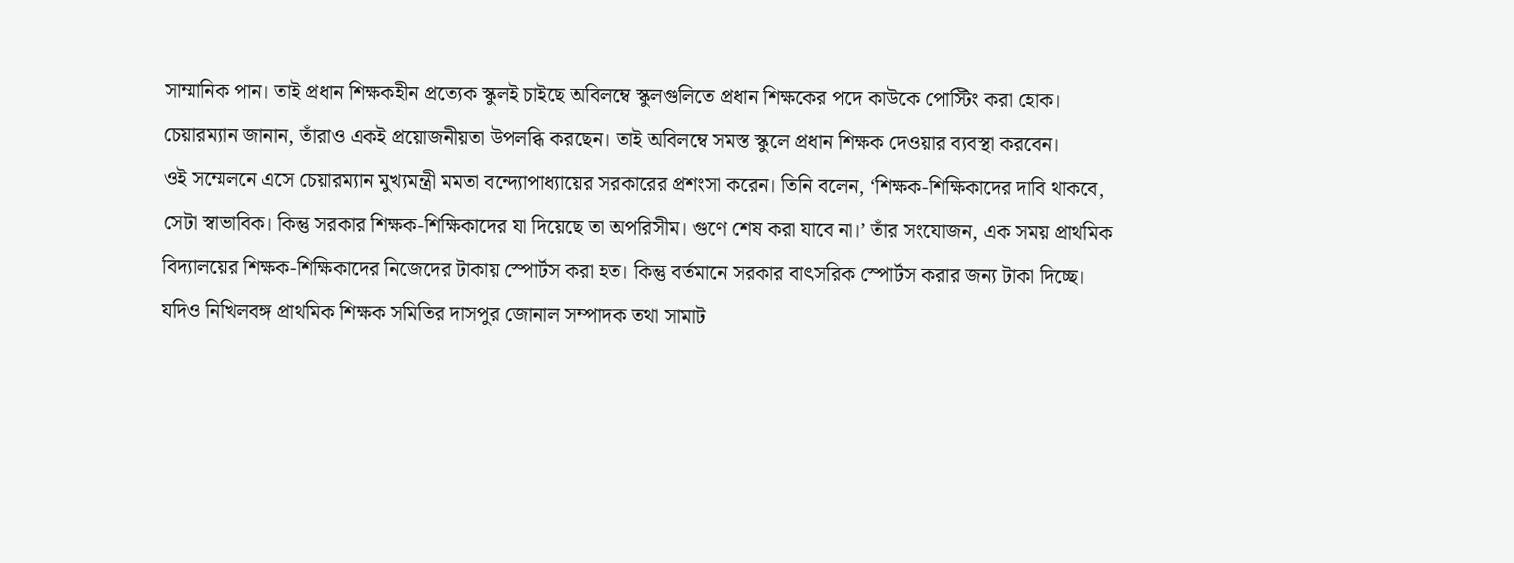সাম্মানিক পান। তাই প্রধান শিক্ষকহীন প্রত্যেক স্কুলই চাইছে অবিলম্বে স্কুলগুলিতে প্রধান শিক্ষকের পদে কাউকে পোস্টিং করা হোক। চেয়ারম্যান জানান, তাঁরাও একই প্রয়োজনীয়তা উপলব্ধি করছেন। তাই অবিলম্বে সমস্ত স্কুলে প্রধান শিক্ষক দেওয়ার ব্যবস্থা করবেন।
ওই সম্মেলনে এসে চেয়ারম্যান মুখ্যমন্ত্রী মমতা বন্দ্যোপাধ্যায়ের সরকারের প্রশংসা করেন। তিনি বলেন, ‘শিক্ষক-শিক্ষিকাদের দাবি থাকবে, সেটা স্বাভাবিক। কিন্তু সরকার শিক্ষক-শিক্ষিকাদের যা দিয়েছে তা অপরিসীম। গুণে শেষ করা যাবে না।’ তাঁর সংযোজন, এক সময় প্রাথমিক বিদ্যালয়ের শিক্ষক-শিক্ষিকাদের নিজেদের টাকায় স্পোর্টস করা হত। কিন্তু বর্তমানে সরকার বাৎসরিক স্পোর্টস করার জন্য টাকা দিচ্ছে। যদিও নিখিলবঙ্গ প্রাথমিক শিক্ষক সমিতির দাসপুর জোনাল সম্পাদক তথা সামাট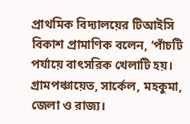প্রাথমিক বিদ্যালয়ের টিআইসি বিকাশ প্রামাণিক বলেন, ‘পাঁচটি পর্যায়ে বাৎসরিক খেলাটি হয়। গ্রামপঞ্চায়েত, সার্কেল, মহকুমা, জেলা ও রাজ্য।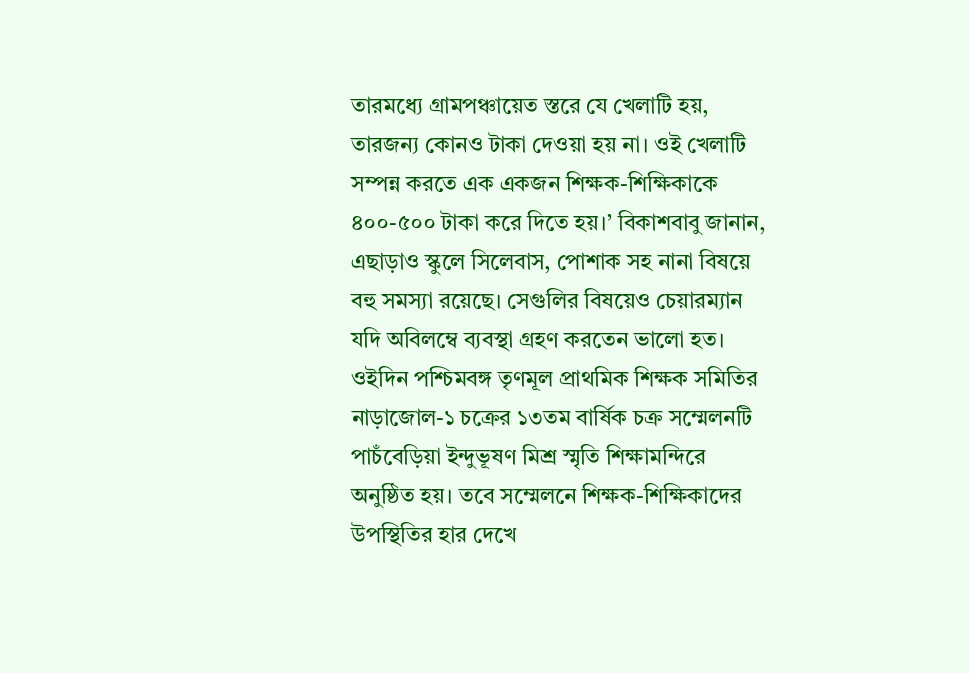তারমধ্যে গ্রামপঞ্চায়েত স্তরে যে খেলাটি হয়, তারজন্য কোনও টাকা দেওয়া হয় না। ওই খেলাটি সম্পন্ন করতে এক একজন শিক্ষক-শিক্ষিকাকে ৪০০-৫০০ টাকা করে দিতে হয়।’ বিকাশবাবু জানান, এছাড়াও স্কুলে সিলেবাস, পোশাক সহ নানা বিষয়ে বহু সমস্যা রয়েছে। সেগুলির বিষয়েও চেয়ারম্যান যদি অবিলম্বে ব্যবস্থা গ্রহণ করতেন ভালো হত।
ওইদিন পশ্চিমবঙ্গ তৃণমূল প্রাথমিক শিক্ষক সমিতির নাড়াজোল-১ চক্রের ১৩তম বার্ষিক চক্র সম্মেলনটি পাচঁবেড়িয়া ইন্দুভূষণ মিশ্র স্মৃতি শিক্ষামন্দিরে অনুষ্ঠিত হয়। তবে সম্মেলনে শিক্ষক-শিক্ষিকাদের উপস্থিতির হার দেখে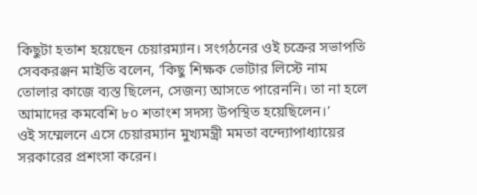কিছুটা হতাশ হয়েছেন চেয়ারম্যান। সংগঠনের ওই চক্রের সভাপতি সেবকরঞ্জন মাইতি বলেন, ‘কিছু শিক্ষক ভোটার লিস্টে নাম তোলার কাজে ব্যস্ত ছিলেন, সেজন্য আসতে পারেননি। তা না হলে আমাদের কমবেশি ৮০ শতাংশ সদস্য উপস্থিত হয়েছিলেন।’
ওই সম্মেলনে এসে চেয়ারম্যান মুখ্যমন্ত্রী মমতা বন্দ্যোপাধ্যায়ের সরকারের প্রশংসা করেন।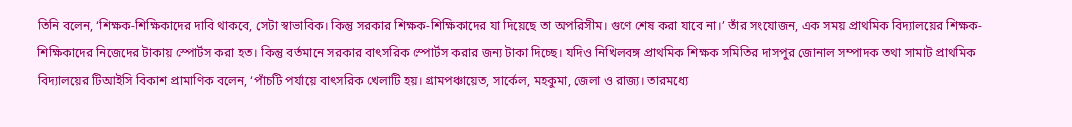তিনি বলেন, ‘শিক্ষক-শিক্ষিকাদের দাবি থাকবে, সেটা স্বাভাবিক। কিন্তু সরকার শিক্ষক-শিক্ষিকাদের যা দিয়েছে তা অপরিসীম। গুণে শেষ করা যাবে না।’ তাঁর সংযোজন, এক সময় প্রাথমিক বিদ্যালয়ের শিক্ষক-শিক্ষিকাদের নিজেদের টাকায় স্পোর্টস করা হত। কিন্তু বর্তমানে সরকার বাৎসরিক স্পোর্টস করার জন্য টাকা দিচ্ছে। যদিও নিখিলবঙ্গ প্রাথমিক শিক্ষক সমিতির দাসপুর জোনাল সম্পাদক তথা সামাট প্রাথমিক বিদ্যালয়ের টিআইসি বিকাশ প্রামাণিক বলেন, ‘পাঁচটি পর্যায়ে বাৎসরিক খেলাটি হয়। গ্রামপঞ্চায়েত, সার্কেল, মহকুমা, জেলা ও রাজ্য। তারমধ্যে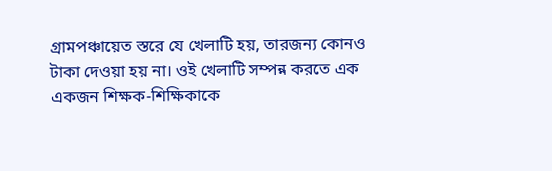গ্রামপঞ্চায়েত স্তরে যে খেলাটি হয়, তারজন্য কোনও টাকা দেওয়া হয় না। ওই খেলাটি সম্পন্ন করতে এক একজন শিক্ষক-শিক্ষিকাকে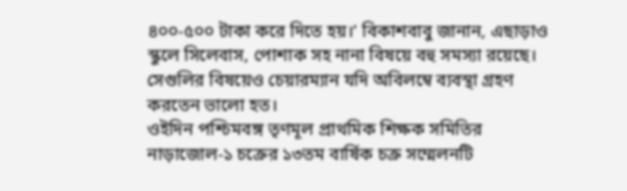৪০০-৫০০ টাকা করে দিতে হয়।’ বিকাশবাবু জানান, এছাড়াও স্কুলে সিলেবাস, পোশাক সহ নানা বিষয়ে বহু সমস্যা রয়েছে। সেগুলির বিষয়েও চেয়ারম্যান যদি অবিলম্বে ব্যবস্থা গ্রহণ করতেন ভালো হত।
ওইদিন পশ্চিমবঙ্গ তৃণমূল প্রাথমিক শিক্ষক সমিতির নাড়াজোল-১ চক্রের ১৩তম বার্ষিক চক্র সম্মেলনটি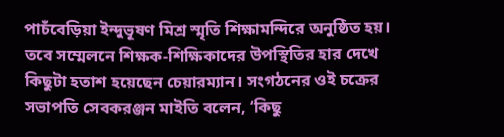পাচঁবেড়িয়া ইন্দুভূষণ মিশ্র স্মৃতি শিক্ষামন্দিরে অনুষ্ঠিত হয়। তবে সম্মেলনে শিক্ষক-শিক্ষিকাদের উপস্থিতির হার দেখে কিছুটা হতাশ হয়েছেন চেয়ারম্যান। সংগঠনের ওই চক্রের সভাপতি সেবকরঞ্জন মাইতি বলেন, ‘কিছু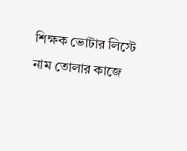শিক্ষক ভোটার লিস্টে নাম তোলার কাজে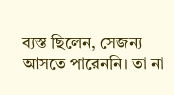ব্যস্ত ছিলেন, সেজন্য আসতে পারেননি। তা না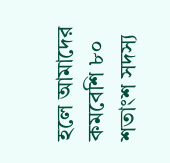হলে আমাদের কমবেশি ৮০ শতাংশ সদস্য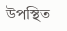উপস্থিত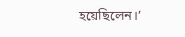হয়েছিলেন।’